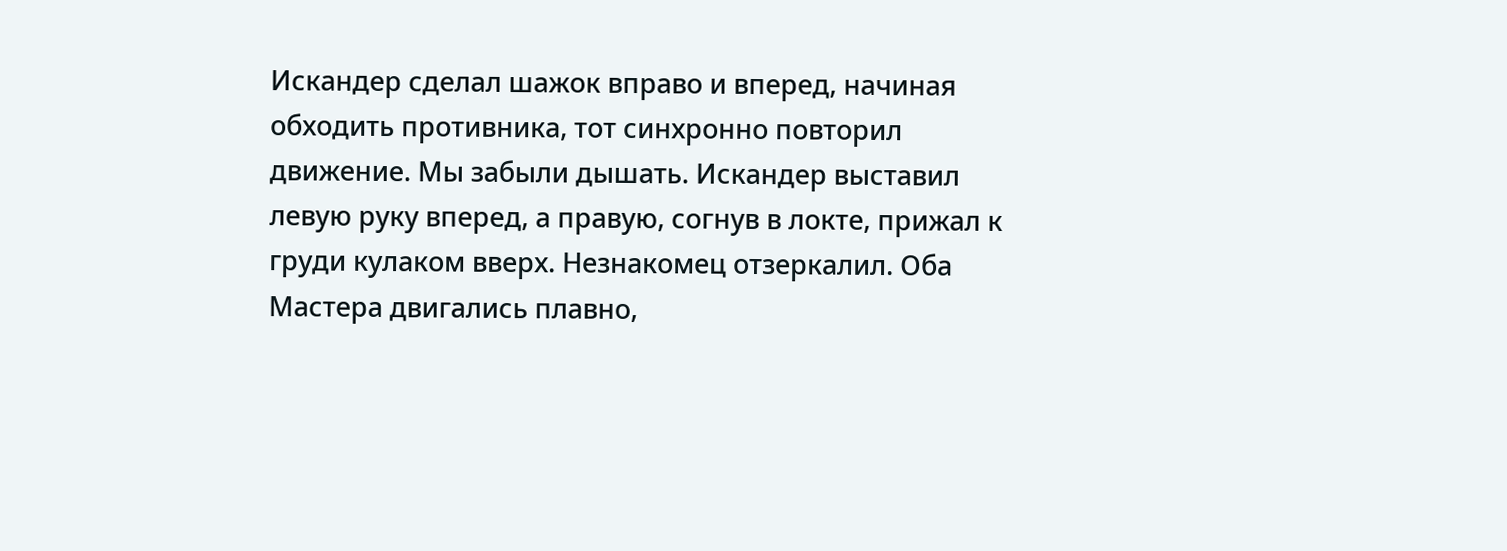Искандер сделал шажок вправо и вперед, начиная обходить противника, тот синхронно повторил движение. Мы забыли дышать. Искандер выставил левую руку вперед, а правую, согнув в локте, прижал к груди кулаком вверх. Незнакомец отзеркалил. Оба Мастера двигались плавно,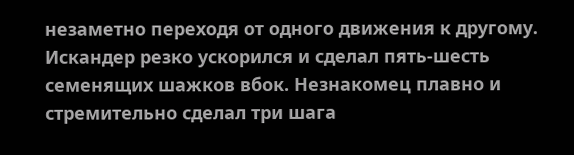незаметно переходя от одного движения к другому. Искандер резко ускорился и сделал пять-шесть семенящих шажков вбок. Незнакомец плавно и стремительно сделал три шага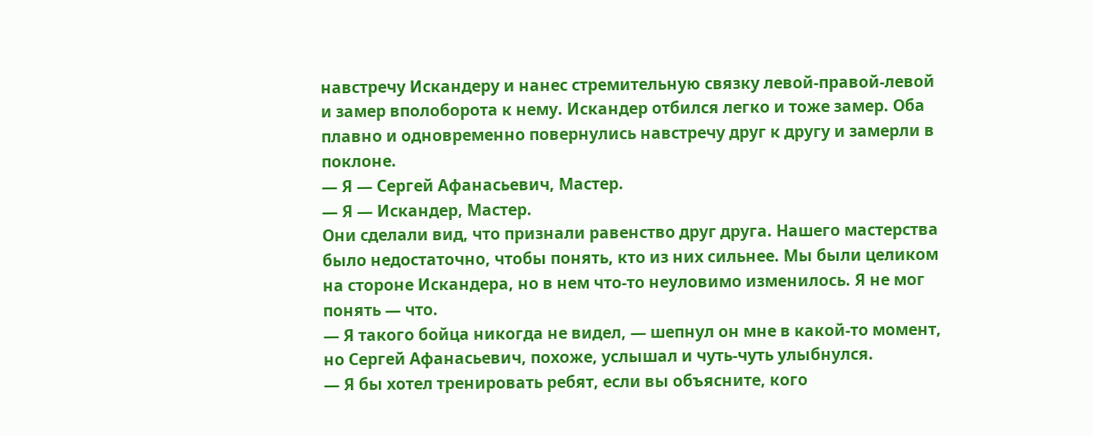навстречу Искандеру и нанес стремительную связку левой-правой-левой и замер вполоборота к нему. Искандер отбился легко и тоже замер. Оба плавно и одновременно повернулись навстречу друг к другу и замерли в поклоне.
— Я — Сергей Афанасьевич, Мастер.
— Я — Искандер, Мастер.
Они сделали вид, что признали равенство друг друга. Нашего мастерства было недостаточно, чтобы понять, кто из них сильнее. Мы были целиком на стороне Искандера, но в нем что-то неуловимо изменилось. Я не мог понять — что.
— Я такого бойца никогда не видел, — шепнул он мне в какой-то момент, но Сергей Афанасьевич, похоже, услышал и чуть-чуть улыбнулся.
— Я бы хотел тренировать ребят, если вы объясните, кого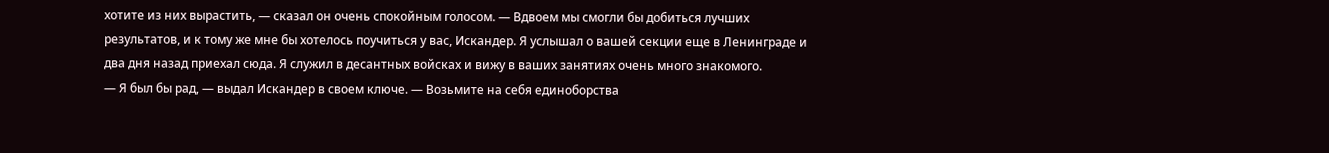хотите из них вырастить, — сказал он очень спокойным голосом. — Вдвоем мы смогли бы добиться лучших результатов, и к тому же мне бы хотелось поучиться у вас, Искандер. Я услышал о вашей секции еще в Ленинграде и два дня назад приехал сюда. Я служил в десантных войсках и вижу в ваших занятиях очень много знакомого.
— Я был бы рад, — выдал Искандер в своем ключе. — Возьмите на себя единоборства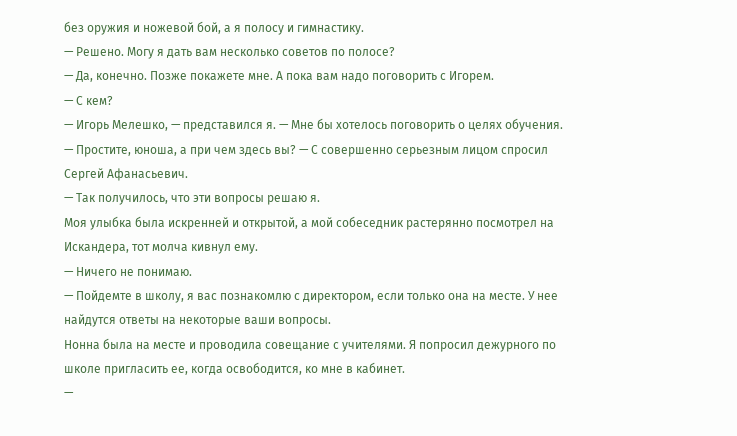без оружия и ножевой бой, а я полосу и гимнастику.
— Решено. Могу я дать вам несколько советов по полосе?
— Да, конечно. Позже покажете мне. А пока вам надо поговорить с Игорем.
— С кем?
— Игорь Мелешко, — представился я. — Мне бы хотелось поговорить о целях обучения.
— Простите, юноша, а при чем здесь вы? — С совершенно серьезным лицом спросил Сергей Афанасьевич.
— Так получилось, что эти вопросы решаю я.
Моя улыбка была искренней и открытой, а мой собеседник растерянно посмотрел на Искандера, тот молча кивнул ему.
— Ничего не понимаю.
— Пойдемте в школу, я вас познакомлю с директором, если только она на месте. У нее найдутся ответы на некоторые ваши вопросы.
Нонна была на месте и проводила совещание с учителями. Я попросил дежурного по школе пригласить ее, когда освободится, ко мне в кабинет.
—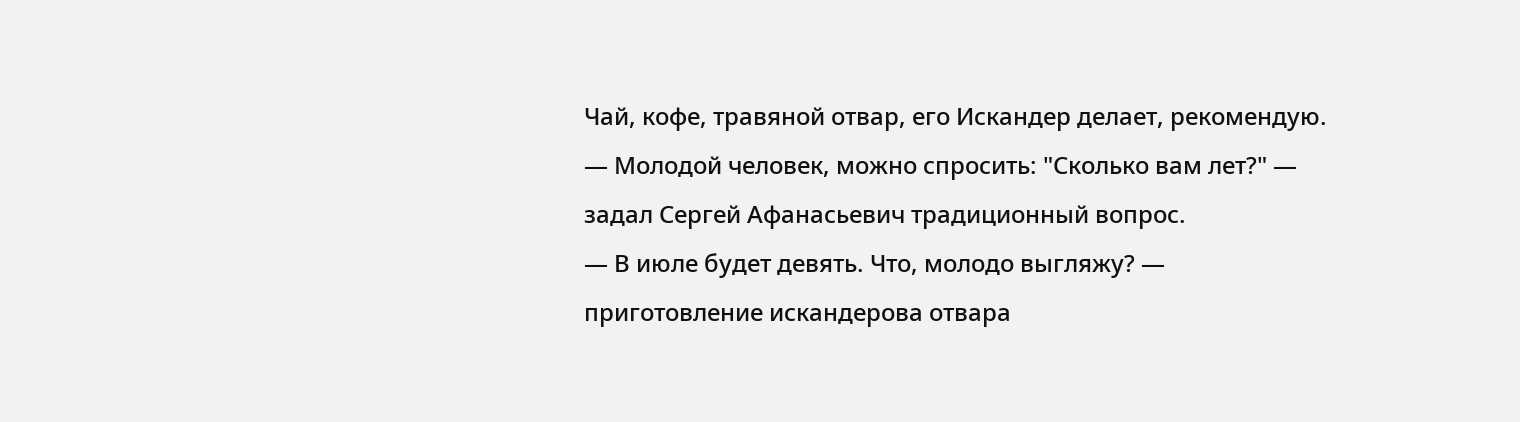Чай, кофе, травяной отвар, его Искандер делает, рекомендую.
— Молодой человек, можно спросить: "Сколько вам лет?" — задал Сергей Афанасьевич традиционный вопрос.
— В июле будет девять. Что, молодо выгляжу? — приготовление искандерова отвара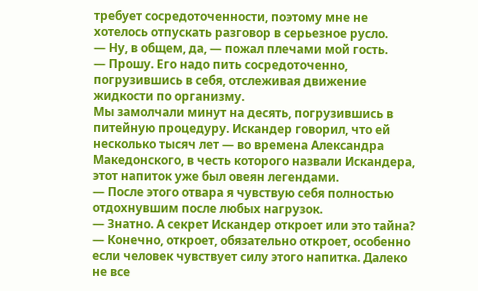требует сосредоточенности, поэтому мне не хотелось отпускать разговор в серьезное русло.
— Ну, в общем, да, — пожал плечами мой гость.
— Прошу. Его надо пить сосредоточенно, погрузившись в себя, отслеживая движение жидкости по организму.
Мы замолчали минут на десять, погрузившись в питейную процедуру. Искандер говорил, что ей несколько тысяч лет — во времена Александра Македонского, в честь которого назвали Искандера, этот напиток уже был овеян легендами.
— После этого отвара я чувствую себя полностью отдохнувшим после любых нагрузок.
— Знатно. А секрет Искандер откроет или это тайна?
— Конечно, откроет, обязательно откроет, особенно если человек чувствует силу этого напитка. Далеко не все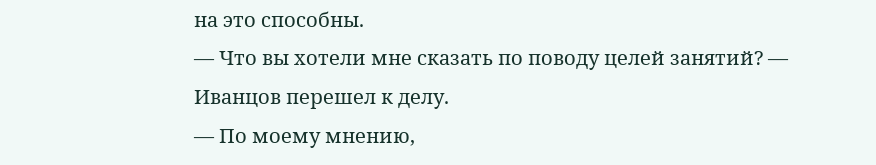на это способны.
— Что вы хотели мне сказать по поводу целей занятий? — Иванцов перешел к делу.
— По моему мнению,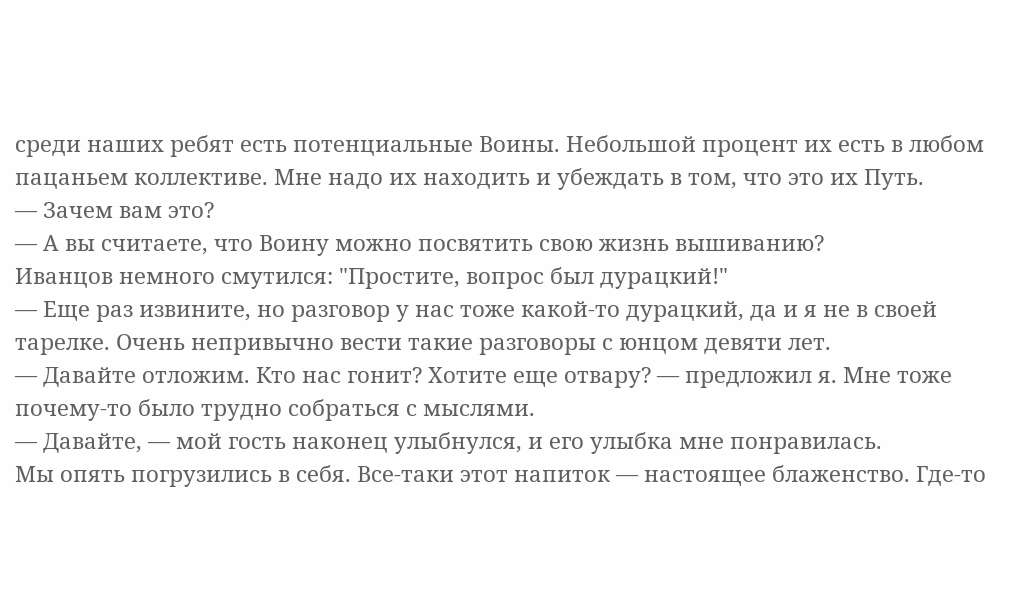среди наших ребят есть потенциальные Воины. Небольшой процент их есть в любом пацаньем коллективе. Мне надо их находить и убеждать в том, что это их Путь.
— Зачем вам это?
— А вы считаете, что Воину можно посвятить свою жизнь вышиванию?
Иванцов немного смутился: "Простите, вопрос был дурацкий!"
— Еще раз извините, но разговор у нас тоже какой-то дурацкий, да и я не в своей тарелке. Очень непривычно вести такие разговоры с юнцом девяти лет.
— Давайте отложим. Кто нас гонит? Хотите еще отвару? — предложил я. Мне тоже почему-то было трудно собраться с мыслями.
— Давайте, — мой гость наконец улыбнулся, и его улыбка мне понравилась.
Мы опять погрузились в себя. Все-таки этот напиток — настоящее блаженство. Где-то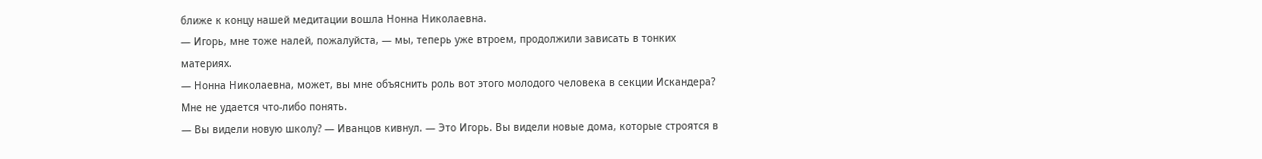ближе к концу нашей медитации вошла Нонна Николаевна.
— Игорь, мне тоже налей, пожалуйста, — мы, теперь уже втроем, продолжили зависать в тонких материях.
— Нонна Николаевна, может, вы мне объяснить роль вот этого молодого человека в секции Искандера? Мне не удается что-либо понять.
— Вы видели новую школу? — Иванцов кивнул. — Это Игорь. Вы видели новые дома, которые строятся в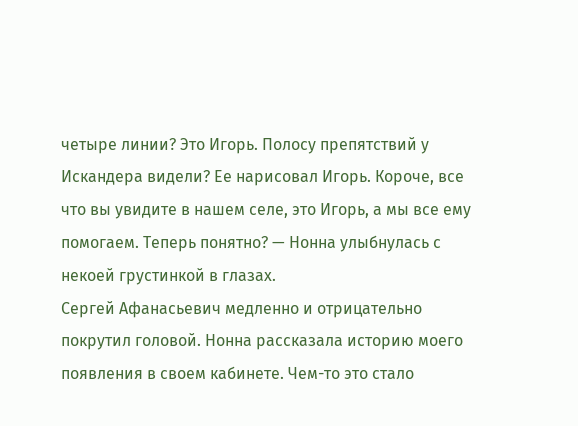четыре линии? Это Игорь. Полосу препятствий у Искандера видели? Ее нарисовал Игорь. Короче, все что вы увидите в нашем селе, это Игорь, а мы все ему помогаем. Теперь понятно? — Нонна улыбнулась с некоей грустинкой в глазах.
Сергей Афанасьевич медленно и отрицательно покрутил головой. Нонна рассказала историю моего появления в своем кабинете. Чем-то это стало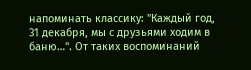напоминать классику: "Каждый год, 31 декабря, мы с друзьями ходим в баню…". От таких воспоминаний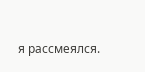я рассмеялся.